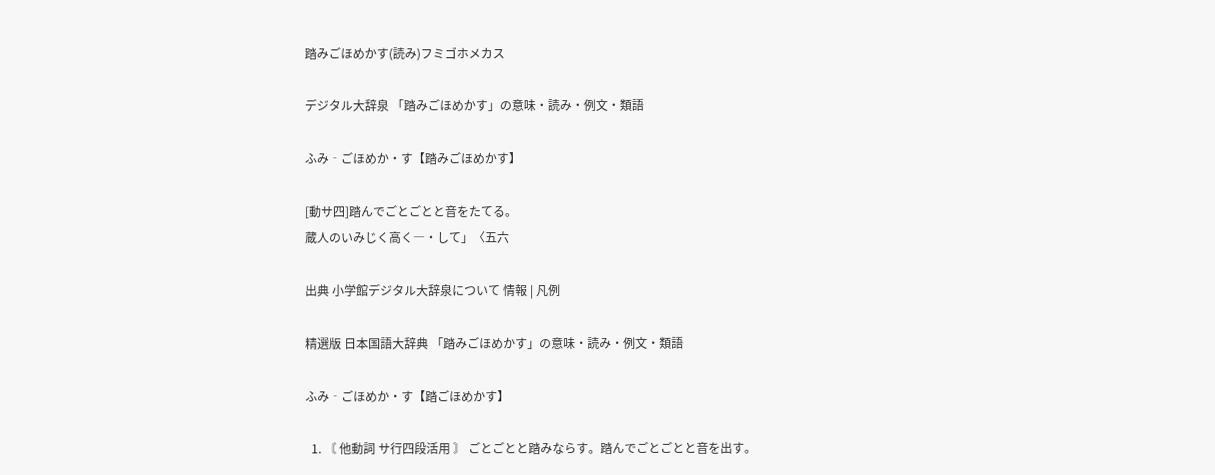踏みごほめかす(読み)フミゴホメカス

デジタル大辞泉 「踏みごほめかす」の意味・読み・例文・類語

ふみ‐ごほめか・す【踏みごほめかす】

[動サ四]踏んでごとごとと音をたてる。
蔵人のいみじく高く―・して」〈五六

出典 小学館デジタル大辞泉について 情報 | 凡例

精選版 日本国語大辞典 「踏みごほめかす」の意味・読み・例文・類語

ふみ‐ごほめか・す【踏ごほめかす】

  1. 〘 他動詞 サ行四段活用 〙 ごとごとと踏みならす。踏んでごとごとと音を出す。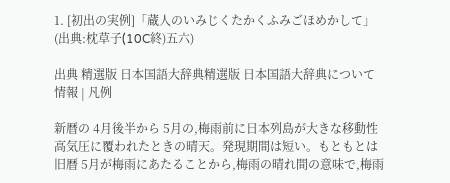1. [初出の実例]「蔵人のいみじくたかくふみごほめかして」(出典:枕草子(10C終)五六)

出典 精選版 日本国語大辞典精選版 日本国語大辞典について 情報 | 凡例

新暦の 4月後半から 5月の,梅雨前に日本列島が大きな移動性高気圧に覆われたときの晴天。発現期間は短い。もともとは旧暦 5月が梅雨にあたることから,梅雨の晴れ間の意味で,梅雨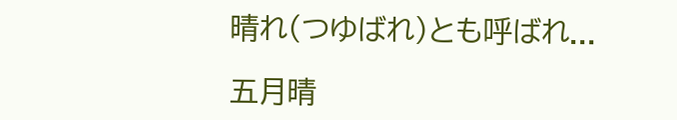晴れ(つゆばれ)とも呼ばれ...

五月晴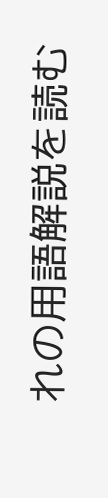れの用語解説を読む